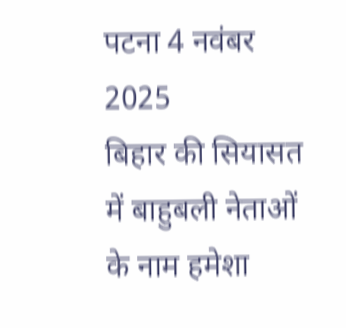पटना 4 नवंबर 2025
बिहार की सियासत में बाहुबली नेताओं के नाम हमेशा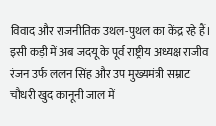विवाद और राजनीतिक उथल-पुथल का केंद्र रहे हैं। इसी कड़ी में अब जदयू के पूर्व राष्ट्रीय अध्यक्ष राजीव रंजन उर्फ ललन सिंह और उप मुख्यमंत्री सम्राट चौधरी खुद कानूनी जाल में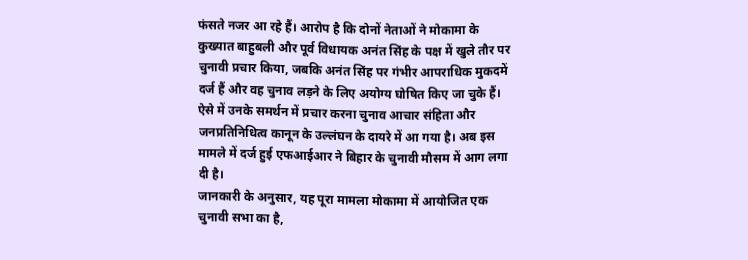फंसते नजर आ रहे हैं। आरोप है कि दोनों नेताओं ने मोकामा के कुख्यात बाहुबली और पूर्व विधायक अनंत सिंह के पक्ष में खुले तौर पर चुनावी प्रचार किया, जबकि अनंत सिंह पर गंभीर आपराधिक मुकदमें दर्ज हैं और वह चुनाव लड़ने के लिए अयोग्य घोषित किए जा चुके हैं। ऐसे में उनके समर्थन में प्रचार करना चुनाव आचार संहिता और जनप्रतिनिधित्व कानून के उल्लंघन के दायरे में आ गया है। अब इस मामले में दर्ज हुई एफआईआर ने बिहार के चुनावी मौसम में आग लगा दी है।
जानकारी के अनुसार, यह पूरा मामला मोकामा में आयोजित एक चुनावी सभा का है,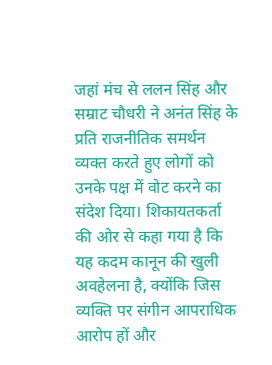जहां मंच से ललन सिंह और सम्राट चौधरी ने अनंत सिंह के प्रति राजनीतिक समर्थन व्यक्त करते हुए लोगों को उनके पक्ष में वोट करने का संदेश दिया। शिकायतकर्ता की ओर से कहा गया है कि यह कदम कानून की खुली अवहेलना है, क्योंकि जिस व्यक्ति पर संगीन आपराधिक आरोप हों और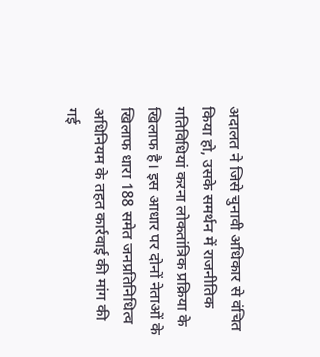अदालत ने जिसे चुनावी अधिकार से वंचित किया हो, उसके समर्थन में राजनीतिक गतिविधियां करना लोकतांत्रिक प्रक्रिया के खिलाफ है। इस आधार पर दोनों नेताओं के खिलाफ धारा 188 समेत जनप्रतिनिधित्व अधिनियम के तहत कार्रवाई की मांग की गई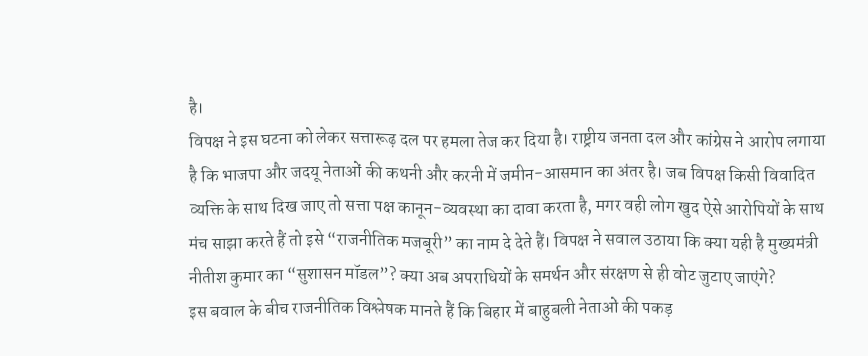है।
विपक्ष ने इस घटना को लेकर सत्तारूढ़ दल पर हमला तेज कर दिया है। राष्ट्रीय जनता दल और कांग्रेस ने आरोप लगाया है कि भाजपा और जदयू नेताओं की कथनी और करनी में जमीन-आसमान का अंतर है। जब विपक्ष किसी विवादित व्यक्ति के साथ दिख जाए तो सत्ता पक्ष कानून-व्यवस्था का दावा करता है, मगर वही लोग खुद ऐसे आरोपियों के साथ मंच साझा करते हैं तो इसे “राजनीतिक मजबूरी” का नाम दे देते हैं। विपक्ष ने सवाल उठाया कि क्या यही है मुख्यमंत्री नीतीश कुमार का “सुशासन मॉडल”? क्या अब अपराधियों के समर्थन और संरक्षण से ही वोट जुटाए जाएंगे?
इस बवाल के बीच राजनीतिक विश्लेषक मानते हैं कि बिहार में बाहुबली नेताओं की पकड़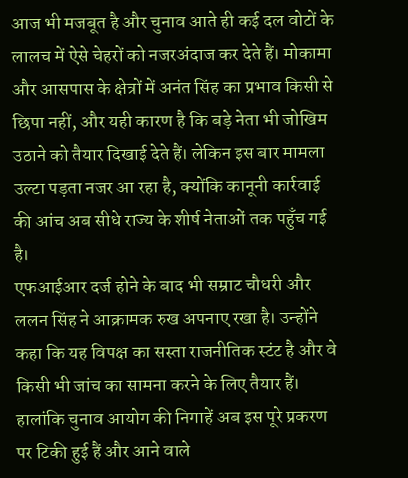आज भी मजबूत है और चुनाव आते ही कई दल वोटों के लालच में ऐसे चेहरों को नजरअंदाज कर देते हैं। मोकामा और आसपास के क्षेत्रों में अनंत सिंह का प्रभाव किसी से छिपा नहीं, और यही कारण है कि बड़े नेता भी जोखिम उठाने को तैयार दिखाई देते हैं। लेकिन इस बार मामला उल्टा पड़ता नजर आ रहा है, क्योंकि कानूनी कार्रवाई की आंच अब सीधे राज्य के शीर्ष नेताओं तक पहुँच गई है।
एफआईआर दर्ज होने के बाद भी सम्राट चौधरी और ललन सिंह ने आक्रामक रुख अपनाए रखा है। उन्होंने कहा कि यह विपक्ष का सस्ता राजनीतिक स्टंट है और वे किसी भी जांच का सामना करने के लिए तैयार हैं। हालांकि चुनाव आयोग की निगाहें अब इस पूरे प्रकरण पर टिकी हुई हैं और आने वाले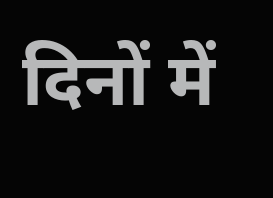दिनों में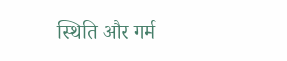स्थिति और गर्म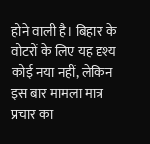होने वाली है। बिहार के वोटरों के लिए यह दृश्य कोई नया नहीं, लेकिन इस बार मामला मात्र प्रचार का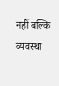नहीं बल्कि व्यवस्था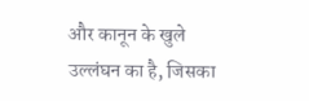और कानून के खुले उल्लंघन का है, जिसका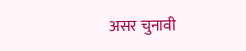असर चुनावी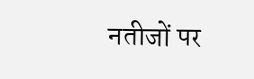नतीजों पर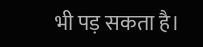भी पड़ सकता है।